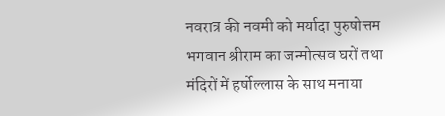नवरात्र की नवमी को मर्यादा पुरुषोत्तम भगवान श्रीराम का जन्मोत्सव घरों तथा मंदिरों में हर्षोल्लास के साथ मनाया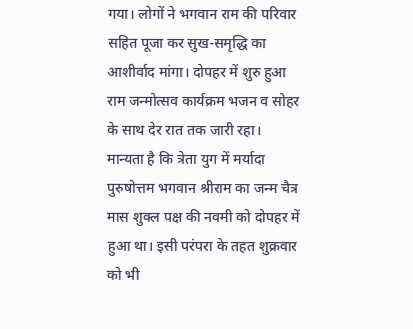गया। लोगों ने भगवान राम की परिवार सहित पूजा कर सुख-समृद्धि का आशीर्वाद मांगा। दोपहर में शुरु हुआ राम जन्मोत्सव कार्यक्रम भजन व सोहर के साथ देर रात तक जारी रहा।
मान्यता है कि त्रेता युग में मर्यादा पुरुषोत्तम भगवान श्रीराम का जन्म चैत्र मास शुक्ल पक्ष की नवमी को दोपहर में हुआ था। इसी परंपरा के तहत शुक्रवार को भी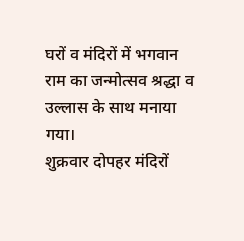घरों व मंदिरों में भगवान राम का जन्मोत्सव श्रद्धा व उल्लास के साथ मनाया गया।
शुक्रवार दोपहर मंदिरों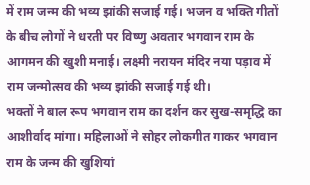में राम जन्म की भव्य झांकी सजाई गई। भजन व भक्ति गीतों के बीच लोगों ने धरती पर विष्णु अवतार भगवान राम के आगमन की खुशी मनाई। लक्ष्मी नरायन मंदिर नया पड़ाव में राम जन्मोत्सव की भव्य झांकी सजाई गई थी।
भक्तों ने बाल रूप भगवान राम का दर्शन कर सुख-समृद्धि का आशीर्वाद मांगा। महिलाओं ने सोहर लोकगीत गाकर भगवान राम के जन्म की खुशियां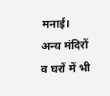मनाई। अन्य मंदिरों व घरों में भी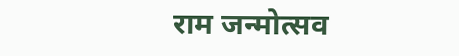राम जन्मोत्सव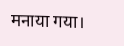मनाया गया।